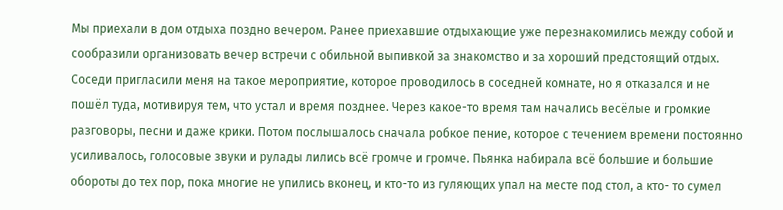Мы приехали в дом отдыха поздно вечером. Ранее приехавшие отдыхающие уже перезнакомились между собой и сообразили организовать вечер встречи с обильной выпивкой за знакомство и за хороший предстоящий отдых.
Соседи пригласили меня на такое мероприятие, которое проводилось в соседней комнате, но я отказался и не пошёл туда, мотивируя тем, что устал и время позднее. Через какое-то время там начались весёлые и громкие разговоры, песни и даже крики. Потом послышалось сначала робкое пение, которое с течением времени постоянно усиливалось, голосовые звуки и рулады лились всё громче и громче. Пьянка набирала всё большие и большие обороты до тех пор, пока многие не упились вконец, и кто-то из гуляющих упал на месте под стол, а кто- то сумел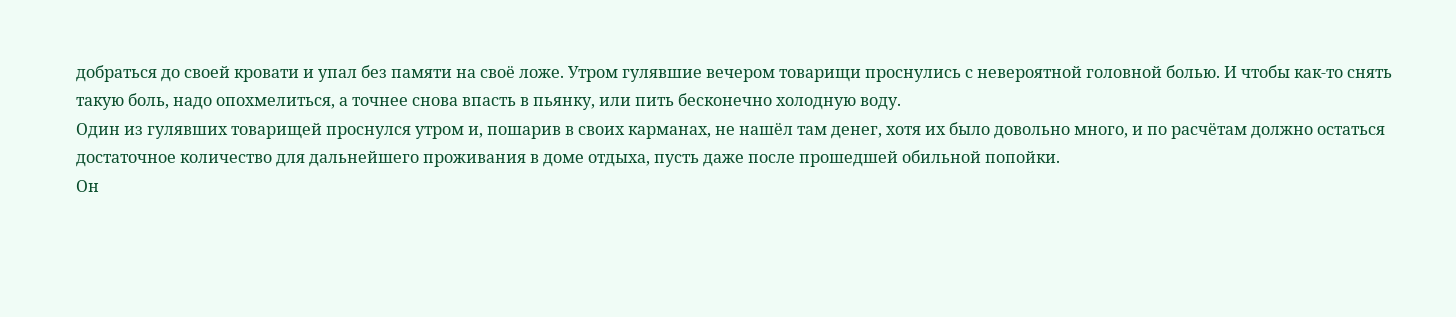добраться до своей кровати и упал без памяти на своё ложе. Утром гулявшие вечером товарищи проснулись с невероятной головной болью. И чтобы как-то снять такую боль, надо опохмелиться, а точнее снова впасть в пьянку, или пить бесконечно холодную воду.
Один из гулявших товарищей проснулся утром и, пошарив в своих карманах, не нашёл там денег, хотя их было довольно много, и по расчётам должно остаться достаточное количество для дальнейшего проживания в доме отдыха, пусть даже после прошедшей обильной попойки.
Он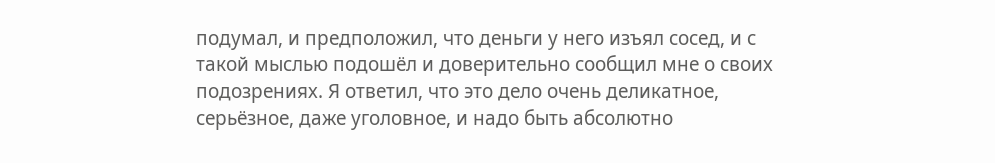подумал, и предположил, что деньги у него изъял сосед, и с такой мыслью подошёл и доверительно сообщил мне о своих подозрениях. Я ответил, что это дело очень деликатное, серьёзное, даже уголовное, и надо быть абсолютно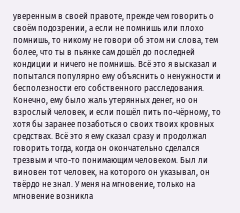уверенным в своей правоте, прежде чем говорить о своём подозрении, а если не помнишь или плохо помнишь, то никому не говори об этом ни слова, тем более, что ты в пьянке сам дошёл до последней кондиции и ничего не помнишь. Всё это я высказал и попытался популярно ему объяснить о ненужности и бесполезности его собственного расследования. Конечно, ему было жаль утерянных денег, но он взрослый человек, и если пошёл пить по-чёрному, то хотя бы заранее позаботься о своих твоих кровных средствах. Всё это я ему сказал сразу и продолжал говорить тогда, когда он окончательно сделался трезвым и что-то понимающим человеком. Был ли виновен тот человек, на которого он указывал, он твёрдо не знал. У меня на мгновение, только на мгновение возникла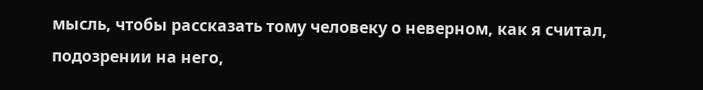мысль, чтобы рассказать тому человеку о неверном, как я считал, подозрении на него,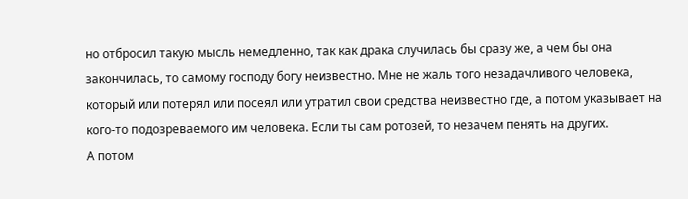но отбросил такую мысль немедленно, так как драка случилась бы сразу же, а чем бы она закончилась, то самому господу богу неизвестно. Мне не жаль того незадачливого человека, который или потерял или посеял или утратил свои средства неизвестно где, а потом указывает на кого-то подозреваемого им человека. Если ты сам ротозей, то незачем пенять на других.
А потом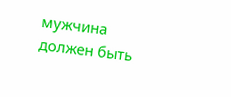мужчина должен быть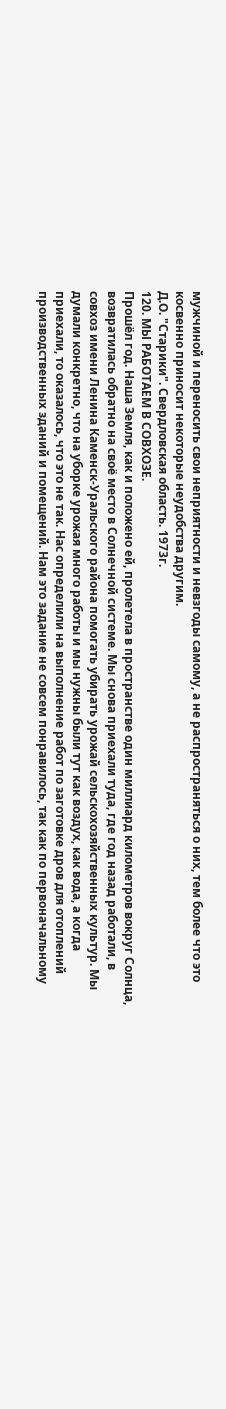мужчиной и переносить свои неприятности и невзгоды самому, а не распространяться о них, тем более что это косвенно приносит некоторые неудобства другим.
Д.О. "Старики". Свердловская область. 1973г.
120. МЫ РАБОТАЕМ В СОВХОЗЕ.
Прошёл год. Наша Земля, как и положено ей, пролетела в пространстве один миллиард километров вокруг Солнца, возвратилась обратно на своё место в Солнечной системе. Мы снова приехали туда, где год назад работали, в совхоз имени Ленина Каменск-Уральского района помогать убирать урожай сельскохозяйственных культур. Мы думали конкретно, что на уборке урожая много работы и мы нужны были тут как воздух, как вода, а когда приехали, то оказалось, что это не так. Нас определили на выполнение работ по заготовке дров для отоплений производственных зданий и помещений. Нам это задание не совсем понравилось, так как по первоначальному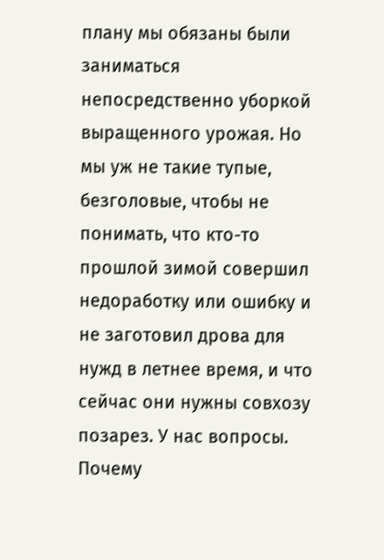плану мы обязаны были заниматься непосредственно уборкой выращенного урожая. Но мы уж не такие тупые, безголовые, чтобы не понимать, что кто-то прошлой зимой совершил недоработку или ошибку и не заготовил дрова для нужд в летнее время, и что сейчас они нужны совхозу позарез. У нас вопросы. Почему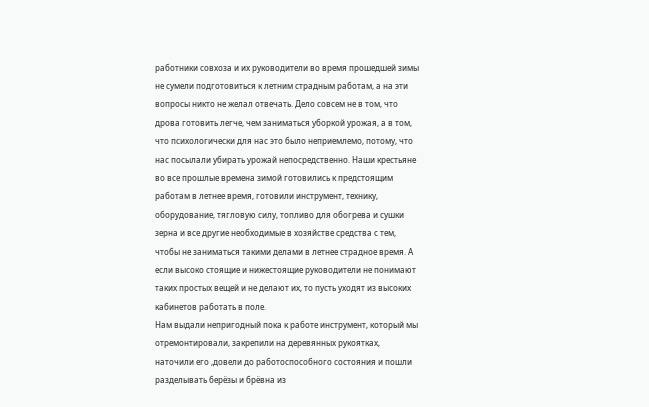работники совхоза и их руководители во время прошедшей зимы не сумели подготовиться к летним страдным работам, а на эти вопросы никто не желал отвечать. Дело совсем не в том, что дрова готовить легче, чем заниматься уборкой урожая, а в том, что психологически для нас это было неприемлемо, потому, что нас посылали убирать урожай непосредственно. Наши крестьяне во все прошлые времена зимой готовились к предстоящим работам в летнее время, готовили инструмент, технику, оборудование, тягловую силу, топливо для обогрева и сушки зерна и все другие необходимые в хозяйстве средства с тем, чтобы не заниматься такими делами в летнее страдное время. А если высоко стоящие и нижестоящие руководители не понимают таких простых вещей и не делают их, то пусть уходят из высоких кабинетов работать в поле.
Нам выдали непригодный пока к работе инструмент, который мы отремонтировали, закрепили на деревянных рукоятках, наточили его ,довели до работоспособного состояния и пошли разделывать берёзы и брёвна из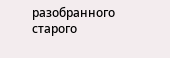разобранного старого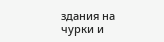здания на чурки и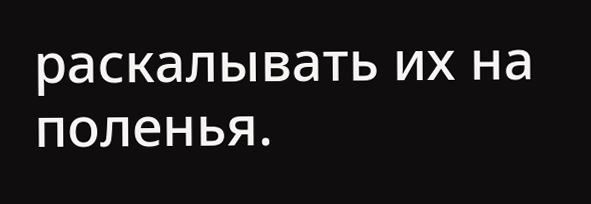раскалывать их на поленья.